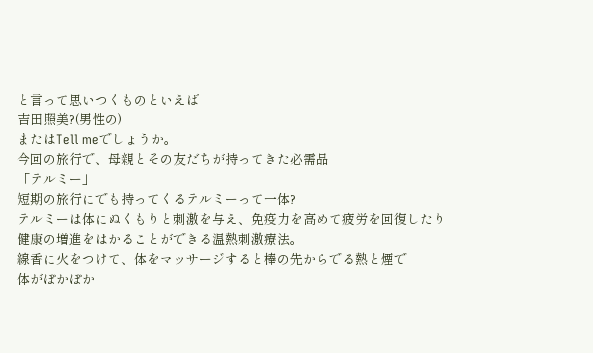と言って思いつくものといえば
吉田照美?(男性の)
またはTell meでしょうか。
今回の旅行で、母親とその友だちが持ってきた必需品
「テルミー」
短期の旅行にでも持ってくるテルミーって一体?
テルミーは体にぬくもりと刺激を与え、免疫力を高めて疲労を回復したり
健康の増進をはかることができる温熱刺激療法。
線香に火をつけて、体をマッサージすると棒の先からでる熱と煙で
体がぽかぽか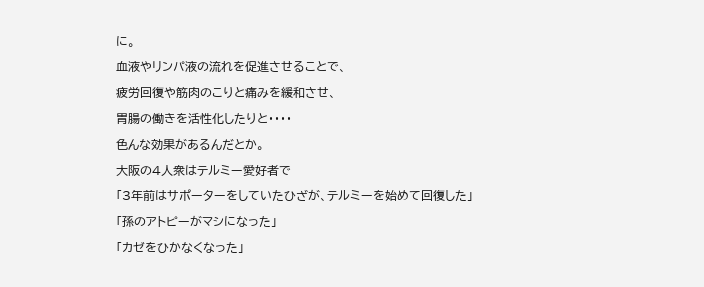に。
血液やリンパ液の流れを促進させることで、
疲労回復や筋肉のこりと痛みを緩和させ、
胃腸の働きを活性化したりと・・・・
色んな効果があるんだとか。
大阪の4人衆はテルミー愛好者で
「3年前はサポーターをしていたひざが、テルミーを始めて回復した」
「孫のアトピーがマシになった」
「カゼをひかなくなった」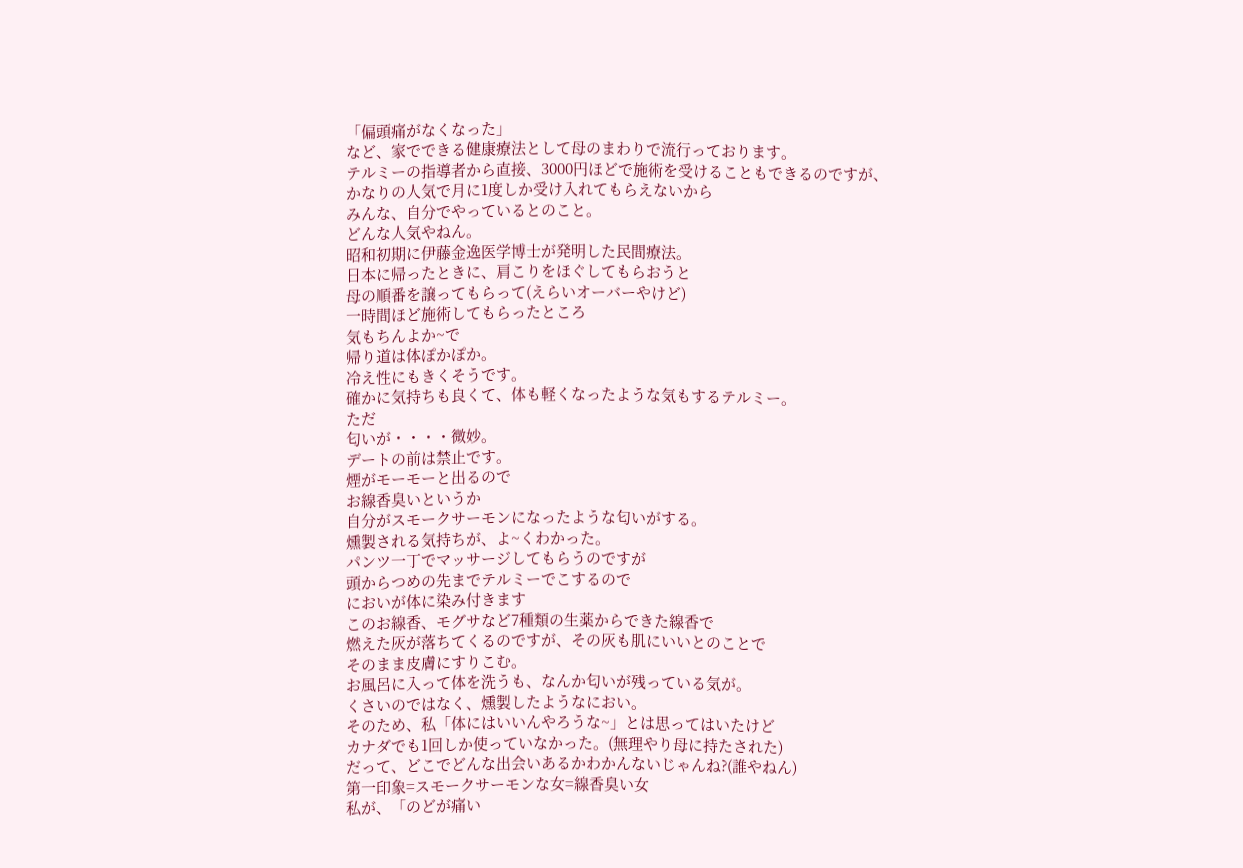「偏頭痛がなくなった」
など、家でできる健康療法として母のまわりで流行っております。
テルミーの指導者から直接、3000円ほどで施術を受けることもできるのですが、
かなりの人気で月に1度しか受け入れてもらえないから
みんな、自分でやっているとのこと。
どんな人気やねん。
昭和初期に伊藤金逸医学博士が発明した民間療法。
日本に帰ったときに、肩こりをほぐしてもらおうと
母の順番を譲ってもらって(えらいオーバーやけど)
一時間ほど施術してもらったところ
気もちんよか~で
帰り道は体ぽかぽか。
冷え性にもきくそうです。
確かに気持ちも良くて、体も軽くなったような気もするテルミー。
ただ
匂いが・・・・微妙。
デートの前は禁止です。
煙がモーモーと出るので
お線香臭いというか
自分がスモークサーモンになったような匂いがする。
燻製される気持ちが、よ~くわかった。
パンツ一丁でマッサージしてもらうのですが
頭からつめの先までテルミーでこするので
においが体に染み付きます
このお線香、モグサなど7種類の生薬からできた線香で
燃えた灰が落ちてくるのですが、その灰も肌にいいとのことで
そのまま皮膚にすりこむ。
お風呂に入って体を洗うも、なんか匂いが残っている気が。
くさいのではなく、燻製したようなにおい。
そのため、私「体にはいいんやろうな~」とは思ってはいたけど
カナダでも1回しか使っていなかった。(無理やり母に持たされた)
だって、どこでどんな出会いあるかわかんないじゃんね?(誰やねん)
第一印象=スモークサーモンな女=線香臭い女
私が、「のどが痛い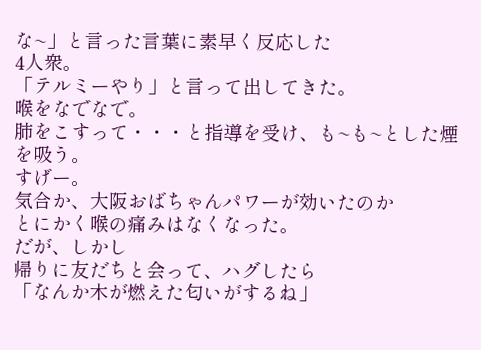な~」と言った言葉に素早く反応した
4人衆。
「テルミーやり」と言って出してきた。
喉をなでなで。
肺をこすって・・・と指導を受け、も~も~とした煙を吸う。
すげー。
気合か、大阪おばちゃんパワーが効いたのか
とにかく喉の痛みはなくなった。
だが、しかし
帰りに友だちと会って、ハグしたら
「なんか木が燃えた匂いがするね」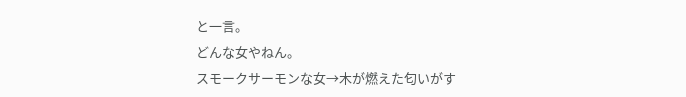と一言。
どんな女やねん。
スモークサーモンな女→木が燃えた匂いがす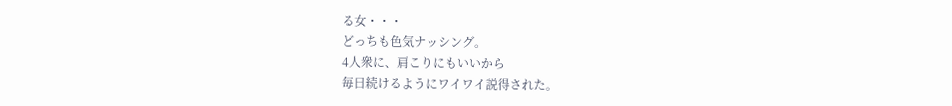る女・・・
どっちも色気ナッシング。
4人衆に、肩こりにもいいから
毎日続けるようにワイワイ説得された。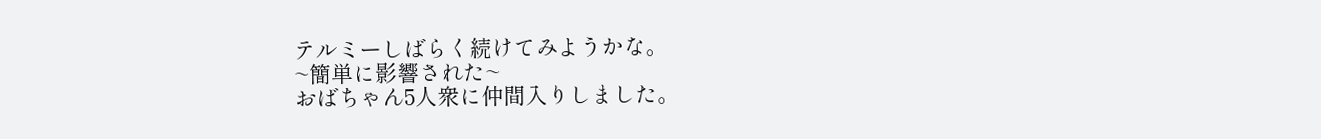テルミーしばらく続けてみようかな。
~簡単に影響された~
おばちゃん5人衆に仲間入りしました。